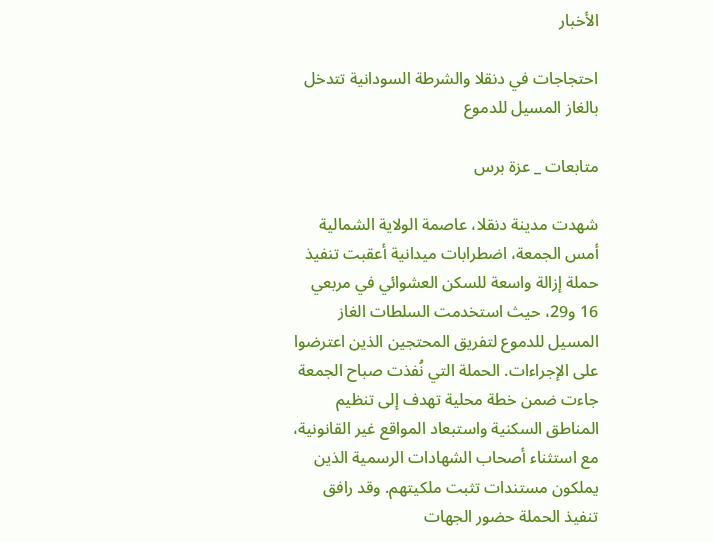الأخبار

احتجاجات في دنقلا والشرطة السودانية تتدخل بالغاز المسيل للدموع

متابعات _ عزة برس

شهدت مدينة دنقلا، عاصمة الولاية الشمالية أمس الجمعة، اضطرابات ميدانية أعقبت تنفيذ حملة إزالة واسعة للسكن العشوائي في مربعي 16 و29، حيث استخدمت السلطات الغاز المسيل للدموع لتفريق المحتجين الذين اعترضوا على الإجراءات. الحملة التي نُفذت صباح الجمعة جاءت ضمن خطة محلية تهدف إلى تنظيم المناطق السكنية واستبعاد المواقع غير القانونية، مع استثناء أصحاب الشهادات الرسمية الذين يملكون مستندات تثبت ملكيتهم. وقد رافق تنفيذ الحملة حضور الجهات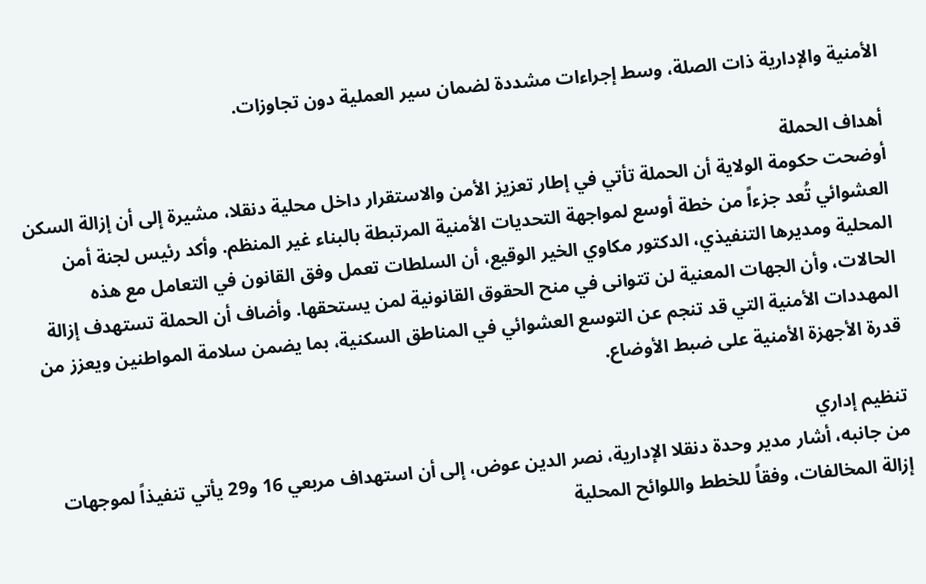الأمنية والإدارية ذات الصلة، وسط إجراءات مشددة لضمان سير العملية دون تجاوزات.

أهداف الحملة
أوضحت حكومة الولاية أن الحملة تأتي في إطار تعزيز الأمن والاستقرار داخل محلية دنقلا، مشيرة إلى أن إزالة السكن العشوائي تُعد جزءاً من خطة أوسع لمواجهة التحديات الأمنية المرتبطة بالبناء غير المنظم. وأكد رئيس لجنة أمن المحلية ومديرها التنفيذي، الدكتور مكاوي الخير الوقيع، أن السلطات تعمل وفق القانون في التعامل مع هذه الحالات، وأن الجهات المعنية لن تتوانى في منح الحقوق القانونية لمن يستحقها. وأضاف أن الحملة تستهدف إزالة المهددات الأمنية التي قد تنجم عن التوسع العشوائي في المناطق السكنية، بما يضمن سلامة المواطنين ويعزز من قدرة الأجهزة الأمنية على ضبط الأوضاع.

تنظيم إداري
من جانبه، أشار مدير وحدة دنقلا الإدارية، نصر الدين عوض، إلى أن استهداف مربعي 16 و29 يأتي تنفيذاً لموجهات إزالة المخالفات، وفقاً للخطط واللوائح المحلية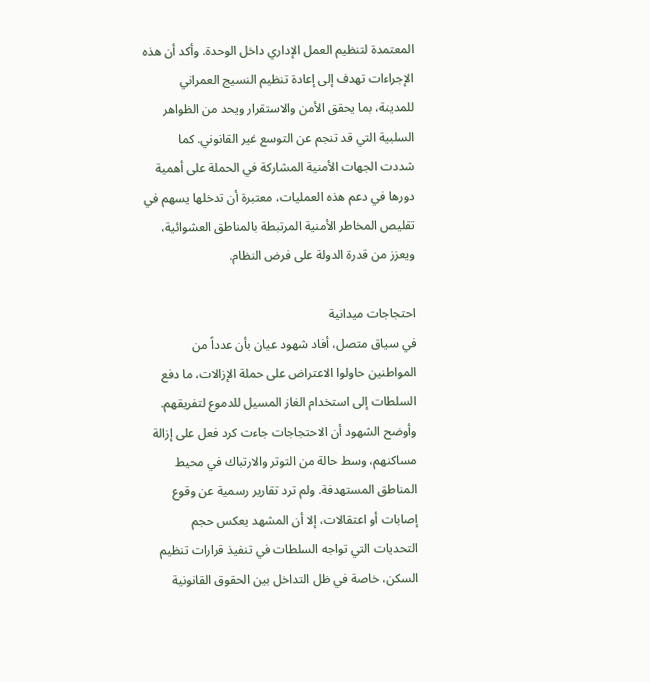المعتمدة لتنظيم العمل الإداري داخل الوحدة. وأكد أن هذه الإجراءات تهدف إلى إعادة تنظيم النسيج العمراني للمدينة، بما يحقق الأمن والاستقرار ويحد من الظواهر السلبية التي قد تنجم عن التوسع غير القانوني. كما شددت الجهات الأمنية المشاركة في الحملة على أهمية دورها في دعم هذه العمليات، معتبرة أن تدخلها يسهم في تقليص المخاطر الأمنية المرتبطة بالمناطق العشوائية، ويعزز من قدرة الدولة على فرض النظام.

احتجاجات ميدانية
في سياق متصل، أفاد شهود عيان بأن عدداً من المواطنين حاولوا الاعتراض على حملة الإزالات، ما دفع السلطات إلى استخدام الغاز المسيل للدموع لتفريقهم. وأوضح الشهود أن الاحتجاجات جاءت كرد فعل على إزالة مساكنهم، وسط حالة من التوتر والارتباك في محيط المناطق المستهدفة. ولم ترد تقارير رسمية عن وقوع إصابات أو اعتقالات، إلا أن المشهد يعكس حجم التحديات التي تواجه السلطات في تنفيذ قرارات تنظيم السكن، خاصة في ظل التداخل بين الحقوق القانونية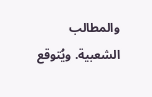والمطالب الشعبية. ويُتوقع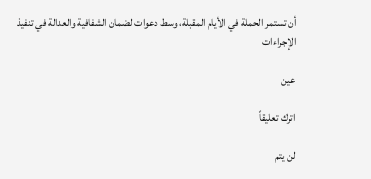أن تستمر الحملة في الأيام المقبلة، وسط دعوات لضمان الشفافية والعدالة في تنفيذ الإجراءات

عين

اترك تعليقاً

لن يتم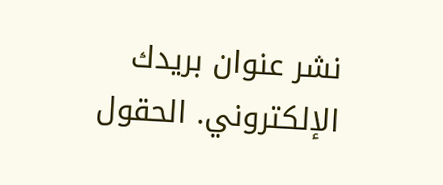نشر عنوان بريدك الإلكتروني. الحقول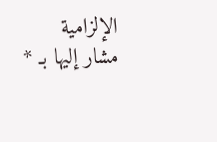الإلزامية مشار إليها بـ *